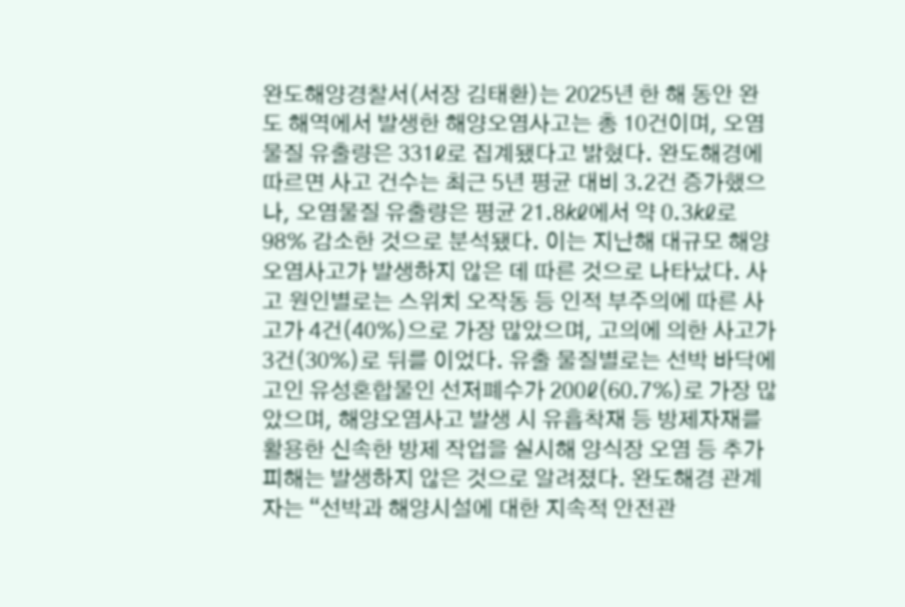완도해양경찰서(서장 김태환)는 2025년 한 해 동안 완도 해역에서 발생한 해양오염사고는 총 10건이며, 오염물질 유출량은 331ℓ로 집계됐다고 밝혔다. 완도해경에 따르면 사고 건수는 최근 5년 평균 대비 3.2건 증가했으나, 오염물질 유출량은 평균 21.8㎘에서 약 0.3㎘로 98% 감소한 것으로 분석됐다. 이는 지난해 대규모 해양오염사고가 발생하지 않은 데 따른 것으로 나타났다. 사고 원인별로는 스위치 오작동 등 인적 부주의에 따른 사고가 4건(40%)으로 가장 많았으며, 고의에 의한 사고가 3건(30%)로 뒤를 이었다. 유출 물질별로는 선박 바닥에 고인 유성혼합물인 선저폐수가 200ℓ(60.7%)로 가장 많았으며, 해양오염사고 발생 시 유흡착재 등 방제자재를 활용한 신속한 방제 작업을 실시해 양식장 오염 등 추가 피해는 발생하지 않은 것으로 알려졌다. 완도해경 관계자는 “선박과 해양시설에 대한 지속적 안전관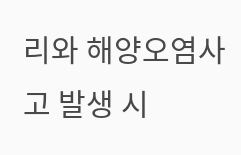리와 해양오염사고 발생 시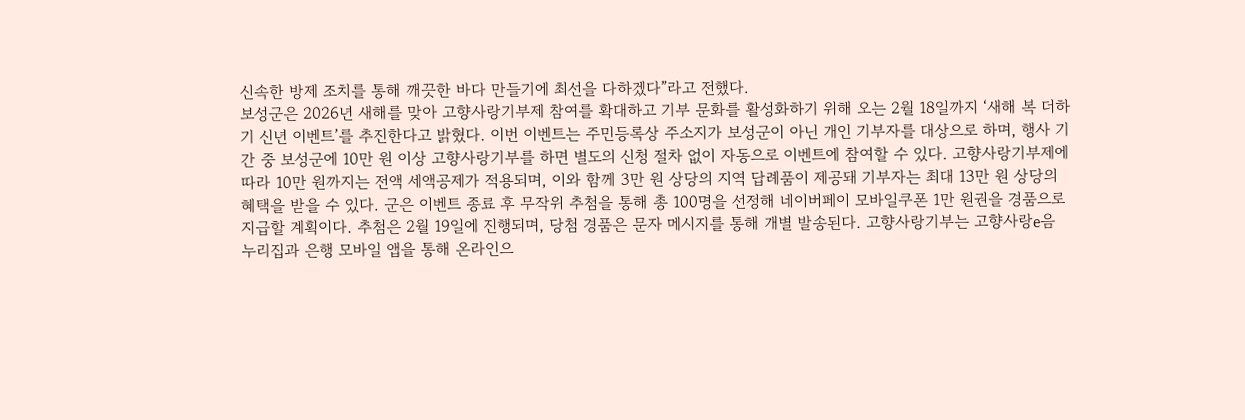신속한 방제 조치를 통해 깨끗한 바다 만들기에 최선을 다하겠다”라고 전했다.
보성군은 2026년 새해를 맞아 고향사랑기부제 참여를 확대하고 기부 문화를 활성화하기 위해 오는 2월 18일까지 ‘새해 복 더하기 신년 이벤트’를 추진한다고 밝혔다. 이번 이벤트는 주민등록상 주소지가 보성군이 아닌 개인 기부자를 대상으로 하며, 행사 기간 중 보성군에 10만 원 이상 고향사랑기부를 하면 별도의 신청 절차 없이 자동으로 이벤트에 참여할 수 있다. 고향사랑기부제에 따라 10만 원까지는 전액 세액공제가 적용되며, 이와 함께 3만 원 상당의 지역 답례품이 제공돼 기부자는 최대 13만 원 상당의 혜택을 받을 수 있다. 군은 이벤트 종료 후 무작위 추첨을 통해 총 100명을 선정해 네이버페이 모바일쿠폰 1만 원권을 경품으로 지급할 계획이다. 추첨은 2월 19일에 진행되며, 당첨 경품은 문자 메시지를 통해 개별 발송된다. 고향사랑기부는 고향사랑e음 누리집과 은행 모바일 앱을 통해 온라인으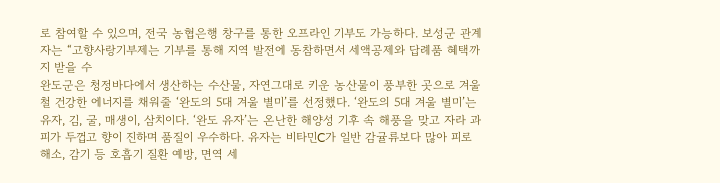로 참여할 수 있으며, 전국 농협은행 창구를 통한 오프라인 기부도 가능하다. 보성군 관계자는 “고향사랑기부제는 기부를 통해 지역 발전에 동참하면서 세액공제와 답례품 혜택까지 받을 수
완도군은 청정바다에서 생산하는 수산물, 자연그대로 키운 농산물이 풍부한 곳으로 겨울철 건강한 에너지를 채워줄 ‘완도의 5대 겨울 별미’를 선정했다. ‘완도의 5대 겨울 별미’는 유자, 김, 굴, 매생이, 삼치이다. ‘완도 유자’는 온난한 해양성 기후 속 해풍을 맞고 자라 과피가 두껍고 향이 진하며 품질이 우수하다. 유자는 비타민C가 일반 감귤류보다 많아 피로 해소, 감기 등 호흡기 질환 예방, 면역 세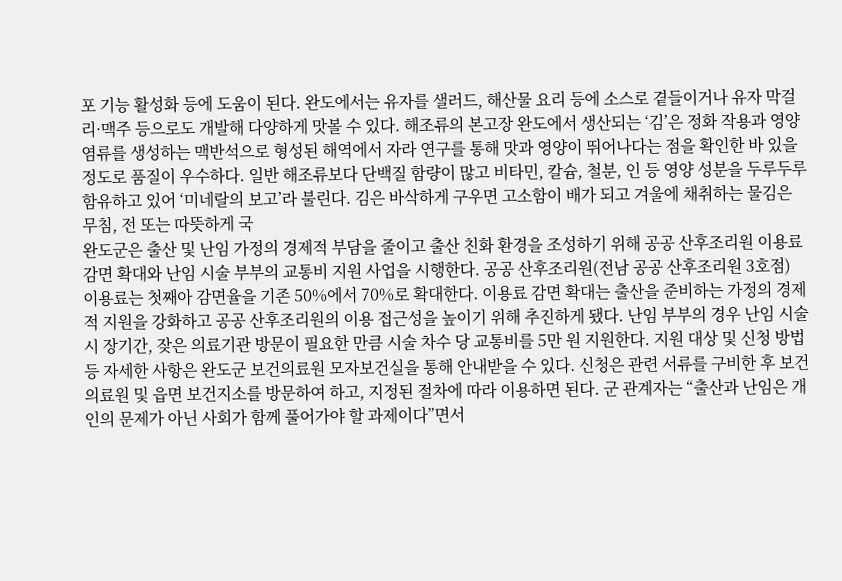포 기능 활성화 등에 도움이 된다. 완도에서는 유자를 샐러드, 해산물 요리 등에 소스로 곁들이거나 유자 막걸리·맥주 등으로도 개발해 다양하게 맛볼 수 있다. 해조류의 본고장 완도에서 생산되는 ‘김’은 정화 작용과 영양 염류를 생성하는 맥반석으로 형성된 해역에서 자라 연구를 통해 맛과 영양이 뛰어나다는 점을 확인한 바 있을 정도로 품질이 우수하다. 일반 해조류보다 단백질 함량이 많고 비타민, 칼슘, 철분, 인 등 영양 성분을 두루두루 함유하고 있어 ‘미네랄의 보고’라 불린다. 김은 바삭하게 구우면 고소함이 배가 되고 겨울에 채취하는 물김은 무침, 전 또는 따뜻하게 국
완도군은 출산 및 난임 가정의 경제적 부담을 줄이고 출산 친화 환경을 조성하기 위해 공공 산후조리원 이용료 감면 확대와 난임 시술 부부의 교통비 지원 사업을 시행한다. 공공 산후조리원(전남 공공 산후조리원 3호점) 이용료는 첫째아 감면율을 기존 50%에서 70%로 확대한다. 이용료 감면 확대는 출산을 준비하는 가정의 경제적 지원을 강화하고 공공 산후조리원의 이용 접근성을 높이기 위해 추진하게 됐다. 난임 부부의 경우 난임 시술 시 장기간, 잦은 의료기관 방문이 필요한 만큼 시술 차수 당 교통비를 5만 원 지원한다. 지원 대상 및 신청 방법 등 자세한 사항은 완도군 보건의료원 모자보건실을 통해 안내받을 수 있다. 신청은 관련 서류를 구비한 후 보건의료원 및 읍면 보건지소를 방문하여 하고, 지정된 절차에 따라 이용하면 된다. 군 관계자는 “출산과 난임은 개인의 문제가 아닌 사회가 함께 풀어가야 할 과제이다”면서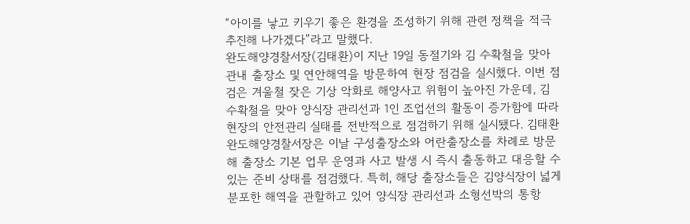“아이를 낳고 키우기 좋은 환경을 조성하기 위해 관련 정책을 적극 추진해 나가겠다”라고 말했다.
완도해양경찰서장(김태환)이 지난 19일 동절기와 김 수확철을 맞아 관내 출장소 및 연안해역을 방문하여 현장 점검을 실시했다. 이번 점검은 겨울철 잦은 기상 악화로 해양사고 위험이 높아진 가운데, 김 수확철을 맞아 양식장 관리선과 1인 조업선의 활동이 증가함에 따라 현장의 안전관리 실태를 전반적으로 점검하기 위해 실시됐다. 김태환 완도해양경찰서장은 이날 구성출장소와 어란출장소를 차례로 방문해 출장소 기본 업무 운영과 사고 발생 시 즉시 출동하고 대응할 수 있는 준비 상태를 점검했다. 특히, 해당 출장소들은 김양식장이 넓게 분포한 해역을 관할하고 있어 양식장 관리선과 소형선박의 통항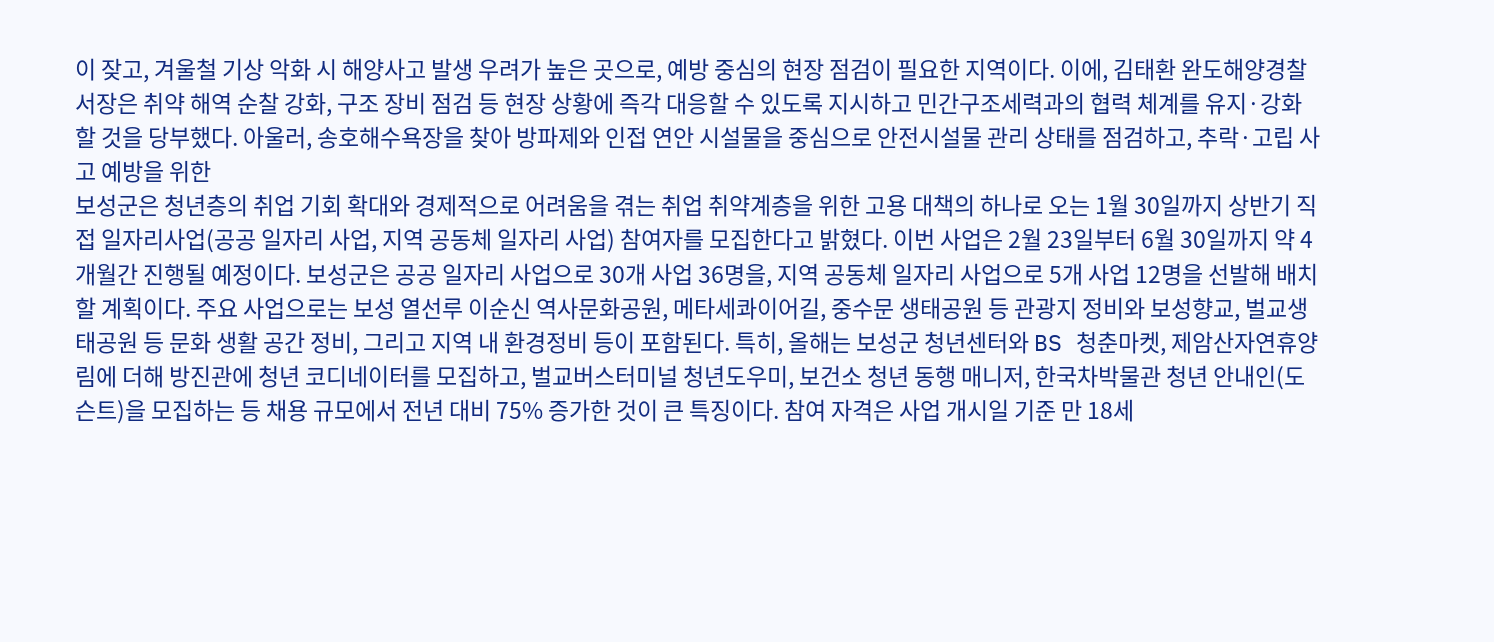이 잦고, 겨울철 기상 악화 시 해양사고 발생 우려가 높은 곳으로, 예방 중심의 현장 점검이 필요한 지역이다. 이에, 김태환 완도해양경찰서장은 취약 해역 순찰 강화, 구조 장비 점검 등 현장 상황에 즉각 대응할 수 있도록 지시하고 민간구조세력과의 협력 체계를 유지·강화할 것을 당부했다. 아울러, 송호해수욕장을 찾아 방파제와 인접 연안 시설물을 중심으로 안전시설물 관리 상태를 점검하고, 추락·고립 사고 예방을 위한
보성군은 청년층의 취업 기회 확대와 경제적으로 어려움을 겪는 취업 취약계층을 위한 고용 대책의 하나로 오는 1월 30일까지 상반기 직접 일자리사업(공공 일자리 사업, 지역 공동체 일자리 사업) 참여자를 모집한다고 밝혔다. 이번 사업은 2월 23일부터 6월 30일까지 약 4개월간 진행될 예정이다. 보성군은 공공 일자리 사업으로 30개 사업 36명을, 지역 공동체 일자리 사업으로 5개 사업 12명을 선발해 배치할 계획이다. 주요 사업으로는 보성 열선루 이순신 역사문화공원, 메타세콰이어길, 중수문 생태공원 등 관광지 정비와 보성향교, 벌교생태공원 등 문화 생활 공간 정비, 그리고 지역 내 환경정비 등이 포함된다. 특히, 올해는 보성군 청년센터와 BS 청춘마켓, 제암산자연휴양림에 더해 방진관에 청년 코디네이터를 모집하고, 벌교버스터미널 청년도우미, 보건소 청년 동행 매니저, 한국차박물관 청년 안내인(도슨트)을 모집하는 등 채용 규모에서 전년 대비 75% 증가한 것이 큰 특징이다. 참여 자격은 사업 개시일 기준 만 18세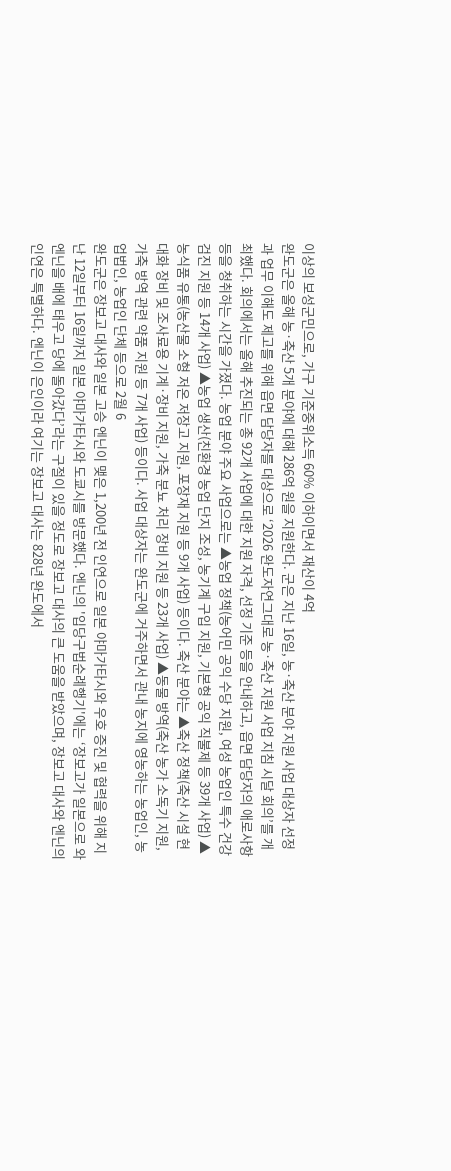이상의 보성군민으로, 가구 기준중위소득 60% 이하이면서 재산이 4억
완도군은 올해 농·축산 5개 분야에 대해 286억 원을 지원한다. 군은 지난 16일, 농·축산 분야 지원 사업 대상자 선정과 업무 이해도 제고를 위해 읍면 담당자를 대상으로 ‘2026 완도자연그대로 농·축산 지원 사업 지침 시달 회의’를 개최했다. 회의에서는 올해 추진되는 총 92개 사업에 대한 지원 자격, 선정 기준 등을 안내하고, 읍면 담당자의 애로사항 등을 청취하는 시간을 가졌다. 농업 분야 주요 사업으로는 ▲농업 정책(농어민 공익 수당 지원, 여성 농업인 특수 건강 검진 지원 등 14개 사업) ▲농업 생산(친환경 농업 단지 조성, 농기계 구입 지원, 기본형 공익 직불제 등 39개 사업) ▲농식품 유통(농산물 소형 저온 저장고 지원, 포장재 지원 등 9개 사업) 등이다. 축산 분야는 ▲축산 정책(축산 시설 현대화 장비 및 조사료용 기계·장비 지원, 가축 분뇨 처리 장비 지원 등 23개 사업) ▲동물 방역(축산 농가 소독기 지원, 가축 방역 관련 약품 지원 등 7개 사업) 등이다. 사업 대상자는 완도군에 거주하면서 관내 농지에 영농하는 농업인, 농업법인, 농업인 단체 등으로 2월 6
완도군은 장보고 대사와 일본 고승 엔닌이 맺은 1,200년 전 인연으로 일본 야마가타시와 우호 증진 및 협력을 위해 지난 12일부터 16일까지 일본 야마가타시와 도쿄시를 방문했다. 엔닌의 '입당구법순례행기'에는 ‘장보고가 일본으로 와 엔닌을 배에 태우고 당에 돌아갔다’라는 구절이 있을 정도로 장보고 대사의 큰 도움을 받았으며, 장보고 대사와 엔닌의 인연은 특별하다. 엔닌이 은인이라 여기는 장보고 대사는 828년 완도에서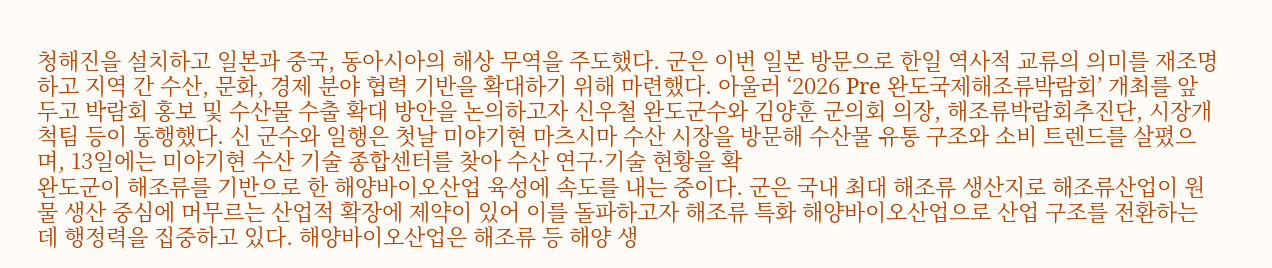청해진을 설치하고 일본과 중국, 동아시아의 해상 무역을 주도했다. 군은 이번 일본 방문으로 한일 역사적 교류의 의미를 재조명하고 지역 간 수산, 문화, 경제 분야 협력 기반을 확대하기 위해 마련했다. 아울러 ‘2026 Pre 완도국제해조류박람회’ 개최를 앞두고 박람회 홍보 및 수산물 수출 확대 방안을 논의하고자 신우철 완도군수와 김양훈 군의회 의장, 해조류박람회추진단, 시장개척팀 등이 동행했다. 신 군수와 일행은 첫날 미야기현 마츠시마 수산 시장을 방문해 수산물 유통 구조와 소비 트렌드를 살폈으며, 13일에는 미야기현 수산 기술 종합센터를 찾아 수산 연구·기술 현황을 확
완도군이 해조류를 기반으로 한 해양바이오산업 육성에 속도를 내는 중이다. 군은 국내 최대 해조류 생산지로 해조류산업이 원물 생산 중심에 머무르는 산업적 확장에 제약이 있어 이를 돌파하고자 해조류 특화 해양바이오산업으로 산업 구조를 전환하는 데 행정력을 집중하고 있다. 해양바이오산업은 해조류 등 해양 생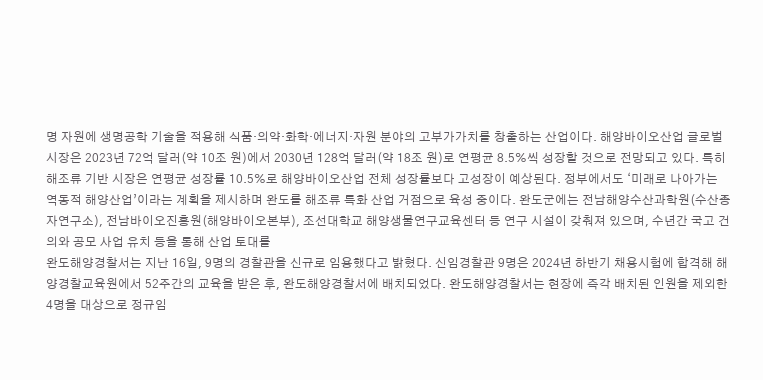명 자원에 생명공학 기술을 적용해 식품·의약·화학·에너지·자원 분야의 고부가가치를 창출하는 산업이다. 해양바이오산업 글로벌 시장은 2023년 72억 달러(약 10조 원)에서 2030년 128억 달러(약 18조 원)로 연평균 8.5%씩 성장할 것으로 전망되고 있다. 특히 해조류 기반 시장은 연평균 성장률 10.5%로 해양바이오산업 전체 성장률보다 고성장이 예상된다. 정부에서도 ‘미래로 나아가는 역동적 해양산업’이라는 계획을 제시하며 완도를 해조류 특화 산업 거점으로 육성 중이다. 완도군에는 전남해양수산과학원(수산종자연구소), 전남바이오진흥원(해양바이오본부), 조선대학교 해양생물연구교육센터 등 연구 시설이 갖춰져 있으며, 수년간 국고 건의와 공모 사업 유치 등을 통해 산업 토대를
완도해양경찰서는 지난 16일, 9명의 경찰관을 신규로 임용했다고 밝혔다. 신임경찰관 9명은 2024년 하반기 채용시험에 합격해 해양경찰교육원에서 52주간의 교육을 받은 후, 완도해양경찰서에 배치되었다. 완도해양경찰서는 현장에 즉각 배치된 인원을 제외한 4명을 대상으로 정규임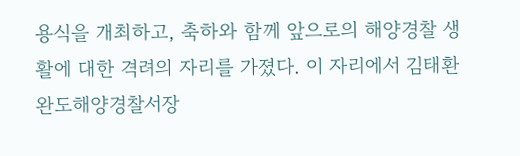용식을 개최하고, 축하와 함께 앞으로의 해양경찰 생활에 대한 격려의 자리를 가졌다. 이 자리에서 김태환 완도해양경찰서장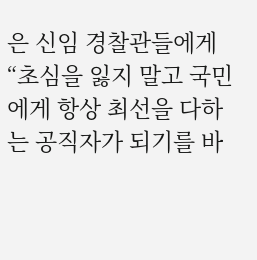은 신임 경찰관들에게 “초심을 잃지 말고 국민에게 항상 최선을 다하는 공직자가 되기를 바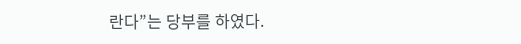란다”는 당부를 하였다.